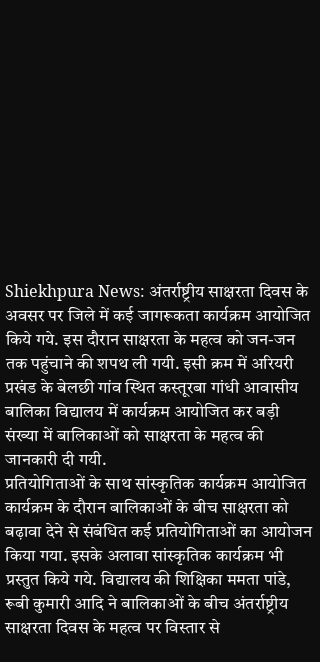Shiekhpura News: अंतर्राष्ट्रीय साक्षरता दिवस के अवसर पर जिले में कई जागरूकता कार्यक्रम आयोजित किये गये. इस दौरान साक्षरता के महत्व को जन-जन तक पहुंचाने की शपथ ली गयी. इसी क्रम में अरियरी प्रखंड के बेलछी गांव स्थित कस्तूरबा गांधी आवासीय बालिका विद्यालय में कार्यक्रम आयोजित कर बड़ी संख्या में बालिकाओं को साक्षरता के महत्व की जानकारी दी गयी.
प्रतियोगिताओं के साथ सांस्कृतिक कार्यक्रम आयोजित
कार्यक्रम के दौरान बालिकाओं के बीच साक्षरता को बढ़ावा देने से संबंधित कई प्रतियोगिताओं का आयोजन किया गया. इसके अलावा सांस्कृतिक कार्यक्रम भी प्रस्तुत किये गये. विद्यालय की शिक्षिका ममता पांडे, रूबी कुमारी आदि ने बालिकाओं के बीच अंतर्राष्ट्रीय साक्षरता दिवस के महत्व पर विस्तार से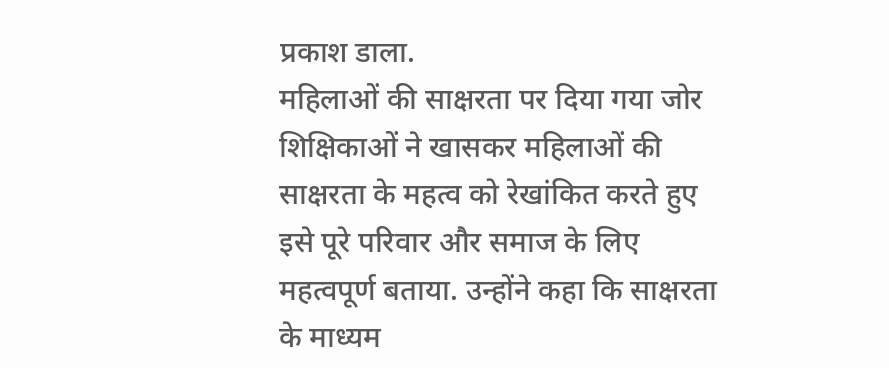प्रकाश डाला.
महिलाओं की साक्षरता पर दिया गया जोर
शिक्षिकाओं ने खासकर महिलाओं की साक्षरता के महत्व को रेखांकित करते हुए इसे पूरे परिवार और समाज के लिए महत्वपूर्ण बताया. उन्होंने कहा कि साक्षरता के माध्यम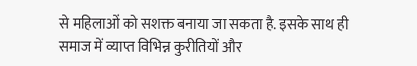से महिलाओं को सशक्त बनाया जा सकता है. इसके साथ ही समाज में व्याप्त विभिन्न कुरीतियों और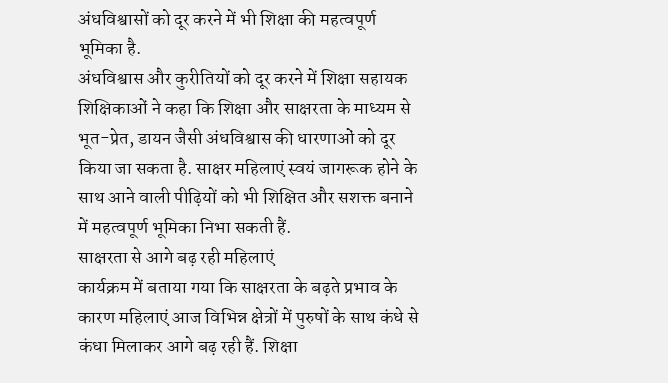अंधविश्वासों को दूर करने में भी शिक्षा की महत्वपूर्ण भूमिका है.
अंधविश्वास और कुरीतियों को दूर करने में शिक्षा सहायक
शिक्षिकाओं ने कहा कि शिक्षा और साक्षरता के माध्यम से भूत-प्रेत, डायन जैसी अंधविश्वास की धारणाओं को दूर किया जा सकता है. साक्षर महिलाएं स्वयं जागरूक होने के साथ आने वाली पीढ़ियों को भी शिक्षित और सशक्त बनाने में महत्वपूर्ण भूमिका निभा सकती हैं.
साक्षरता से आगे बढ़ रही महिलाएं
कार्यक्रम में बताया गया कि साक्षरता के बढ़ते प्रभाव के कारण महिलाएं आज विभिन्न क्षेत्रों में पुरुषों के साथ कंधे से कंधा मिलाकर आगे बढ़ रही हैं. शिक्षा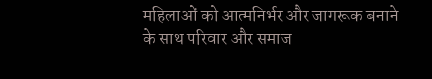महिलाओं को आत्मनिर्भर और जागरूक बनाने के साथ परिवार और समाज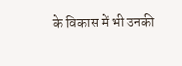के विकास में भी उनकी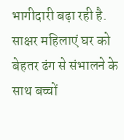भागीदारी बढ़ा रही है. साक्षर महिलाएं घर को बेहतर ढंग से संभालने के साथ बच्चों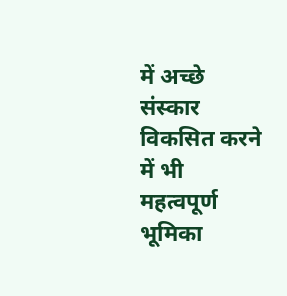में अच्छे संस्कार विकसित करने में भी महत्वपूर्ण भूमिका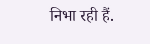निभा रही हैं.